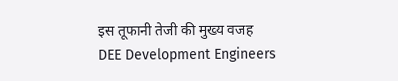इस तूफानी तेजी की मुख्य वजह
DEE Development Engineers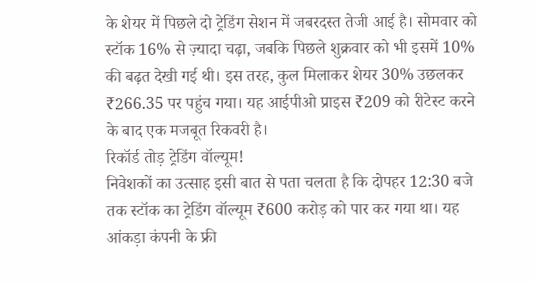के शेयर में पिछले दो ट्रेडिंग सेशन में जबरदस्त तेजी आई है। सोमवार को स्टॉक 16% से ज़्यादा चढ़ा, जबकि पिछले शुक्रवार को भी इसमें 10% की बढ़त देखी गई थी। इस तरह, कुल मिलाकर शेयर 30% उछलकर ₹266.35 पर पहुंच गया। यह आईपीओ प्राइस ₹209 को रीटेस्ट करने के बाद एक मजबूत रिकवरी है।
रिकॉर्ड तोड़ ट्रेडिंग वॉल्यूम!
निवेशकों का उत्साह इसी बात से पता चलता है कि दोपहर 12:30 बजे तक स्टॉक का ट्रेडिंग वॉल्यूम ₹600 करोड़ को पार कर गया था। यह आंकड़ा कंपनी के फ्री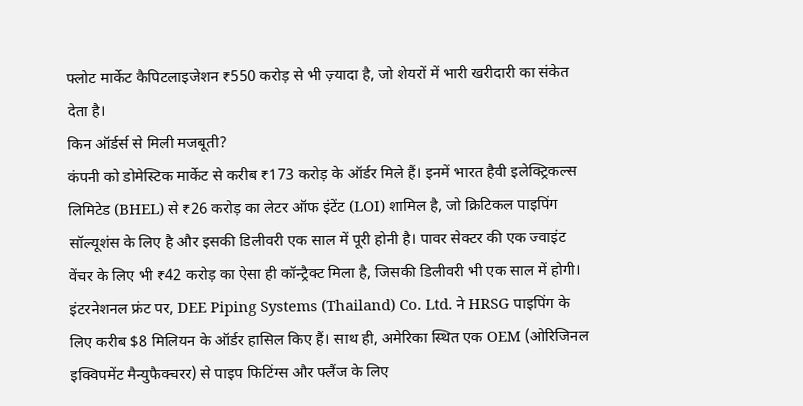फ्लोट मार्केट कैपिटलाइजेशन ₹550 करोड़ से भी ज़्यादा है, जो शेयरों में भारी खरीदारी का संकेत देता है।
किन ऑर्डर्स से मिली मजबूती?
कंपनी को डोमेस्टिक मार्केट से करीब ₹173 करोड़ के ऑर्डर मिले हैं। इनमें भारत हैवी इलेक्ट्रिकल्स लिमिटेड (BHEL) से ₹26 करोड़ का लेटर ऑफ इंटेंट (LOI) शामिल है, जो क्रिटिकल पाइपिंग सॉल्यूशंस के लिए है और इसकी डिलीवरी एक साल में पूरी होनी है। पावर सेक्टर की एक ज्वाइंट वेंचर के लिए भी ₹42 करोड़ का ऐसा ही कॉन्ट्रैक्ट मिला है, जिसकी डिलीवरी भी एक साल में होगी।
इंटरनेशनल फ्रंट पर, DEE Piping Systems (Thailand) Co. Ltd. ने HRSG पाइपिंग के लिए करीब $8 मिलियन के ऑर्डर हासिल किए हैं। साथ ही, अमेरिका स्थित एक OEM (ओरिजिनल इक्विपमेंट मैन्युफैक्चरर) से पाइप फिटिंग्स और फ्लैंज के लिए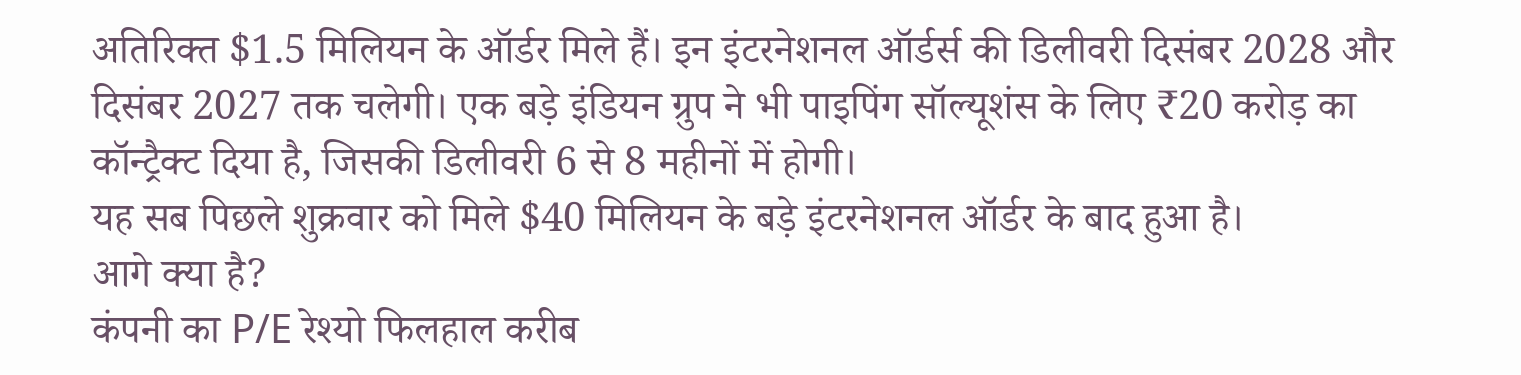अतिरिक्त $1.5 मिलियन के ऑर्डर मिले हैं। इन इंटरनेशनल ऑर्डर्स की डिलीवरी दिसंबर 2028 और दिसंबर 2027 तक चलेगी। एक बड़े इंडियन ग्रुप ने भी पाइपिंग सॉल्यूशंस के लिए ₹20 करोड़ का कॉन्ट्रैक्ट दिया है, जिसकी डिलीवरी 6 से 8 महीनों में होगी।
यह सब पिछले शुक्रवार को मिले $40 मिलियन के बड़े इंटरनेशनल ऑर्डर के बाद हुआ है।
आगे क्या है?
कंपनी का P/E रेश्यो फिलहाल करीब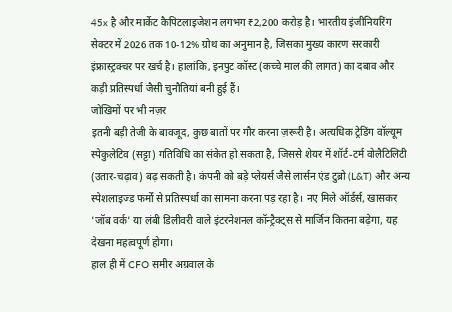45x है और मार्केट कैपिटलाइजेशन लगभग ₹2,200 करोड़ है। भारतीय इंजीनियरिंग सेक्टर में 2026 तक 10-12% ग्रोथ का अनुमान है, जिसका मुख्य कारण सरकारी इंफ्रास्ट्रक्चर पर खर्च है। हालांकि, इनपुट कॉस्ट (कच्चे माल की लागत) का दबाव और कड़ी प्रतिस्पर्धा जैसी चुनौतियां बनी हुई हैं।
जोखिमों पर भी नज़र
इतनी बड़ी तेजी के बावजूद, कुछ बातों पर गौर करना ज़रूरी है। अत्यधिक ट्रेडिंग वॉल्यूम स्पेकुलेटिव (सट्टा) गतिविधि का संकेत हो सकता है, जिससे शेयर में शॉर्ट-टर्म वोलैटिलिटी (उतार-चढ़ाव) बढ़ सकती है। कंपनी को बड़े प्लेयर्स जैसे लार्सन एंड टुब्रो (L&T) और अन्य स्पेशलाइज्ड फर्मों से प्रतिस्पर्धा का सामना करना पड़ रहा है। नए मिले ऑर्डर्स, खासकर 'जॉब वर्क' या लंबी डिलीवरी वाले इंटरनेशनल कॉन्ट्रैक्ट्स से मार्जिन कितना बढ़ेगा, यह देखना महत्वपूर्ण होगा।
हाल ही में CFO समीर अग्रवाल के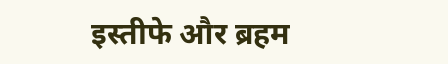इस्तीफे और ब्रहम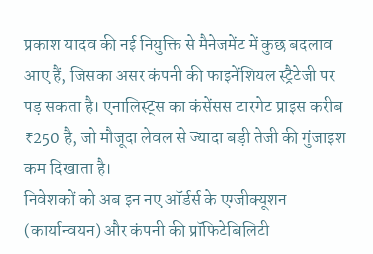प्रकाश यादव की नई नियुक्ति से मैनेजमेंट में कुछ बदलाव आए हैं, जिसका असर कंपनी की फाइनेंशियल स्ट्रैटेजी पर पड़ सकता है। एनालिस्ट्स का कंसेंसस टारगेट प्राइस करीब ₹250 है, जो मौजूदा लेवल से ज्यादा बड़ी तेजी की गुंजाइश कम दिखाता है।
निवेशकों को अब इन नए ऑर्डर्स के एग्जीक्यूशन (कार्यान्वयन) और कंपनी की प्रॉफिटेबिलिटी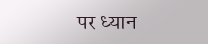पर ध्यान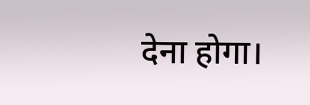देना होगा।